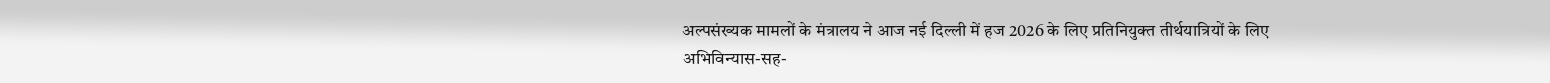अल्पसंख्यक मामलों के मंत्रालय ने आज नई दिल्ली में हज 2026 के लिए प्रतिनियुक्त तीर्थयात्रियों के लिए अभिविन्यास-सह-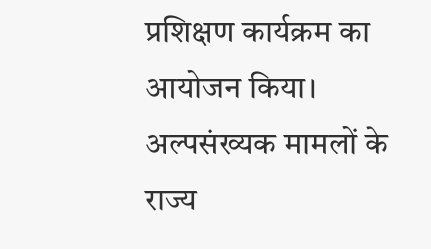प्रशिक्षण कार्यक्रम का आयोजन किया। अल्पसंख्यक मामलों के राज्य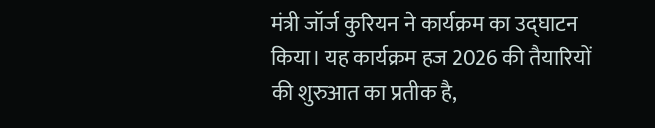मंत्री जॉर्ज कुरियन ने कार्यक्रम का उद्घाटन किया। यह कार्यक्रम हज 2026 की तैयारियों की शुरुआत का प्रतीक है,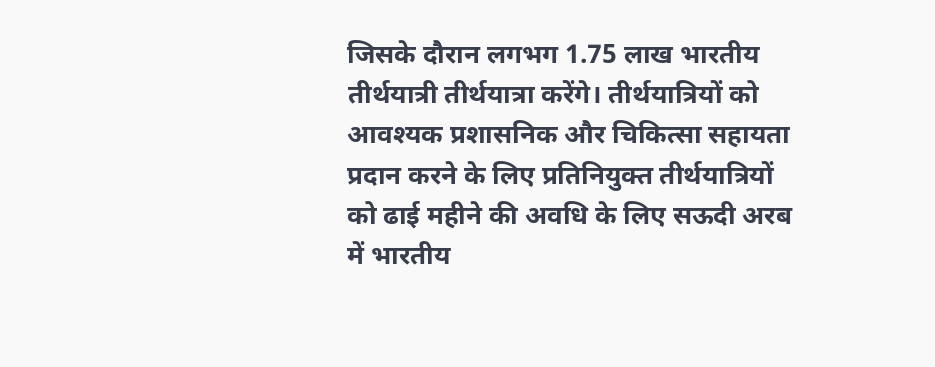जिसके दौरान लगभग 1.75 लाख भारतीय तीर्थयात्री तीर्थयात्रा करेंगे। तीर्थयात्रियों को आवश्यक प्रशासनिक और चिकित्सा सहायता प्रदान करने के लिए प्रतिनियुक्त तीर्थयात्रियों को ढाई महीने की अवधि के लिए सऊदी अरब में भारतीय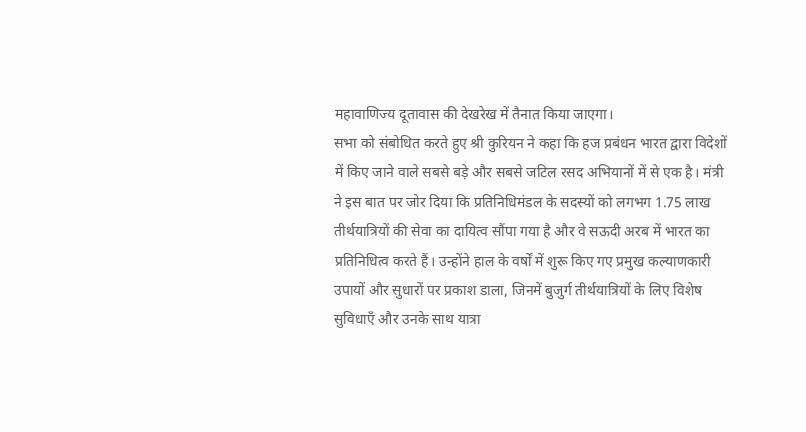महावाणिज्य दूतावास की देखरेख में तैनात किया जाएगा।
सभा को संबोधित करते हुए श्री कुरियन ने कहा कि हज प्रबंधन भारत द्वारा विदेशों में किए जाने वाले सबसे बड़े और सबसे जटिल रसद अभियानों में से एक है। मंत्री ने इस बात पर जोर दिया कि प्रतिनिधिमंडल के सदस्यों को लगभग 1.75 लाख तीर्थयात्रियों की सेवा का दायित्व सौंपा गया है और वे सऊदी अरब में भारत का प्रतिनिधित्व करते हैं। उन्होंने हाल के वर्षों में शुरू किए गए प्रमुख कल्याणकारी उपायों और सुधारों पर प्रकाश डाला, जिनमें बुजुर्ग तीर्थयात्रियों के लिए विशेष सुविधाएँ और उनके साथ यात्रा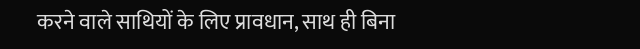करने वाले साथियों के लिए प्रावधान, साथ ही बिना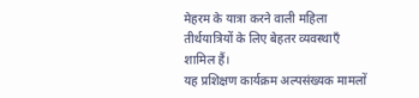मेहरम के यात्रा करने वाली महिला तीर्थयात्रियों के लिए बेहतर व्यवस्थाएँ शामिल हैं।
यह प्रशिक्षण कार्यक्रम अल्पसंख्यक मामलों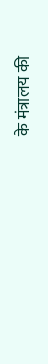के मंत्रालय की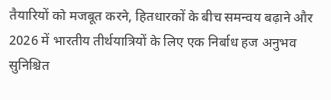तैयारियों को मजबूत करने, हितधारकों के बीच समन्वय बढ़ाने और 2026 में भारतीय तीर्थयात्रियों के लिए एक निर्बाध हज अनुभव सुनिश्चित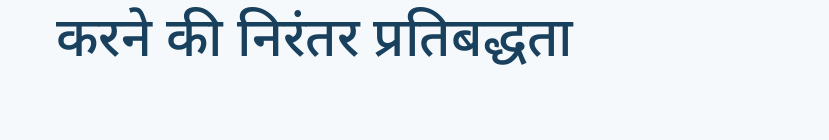करने की निरंतर प्रतिबद्धता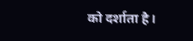को दर्शाता है।